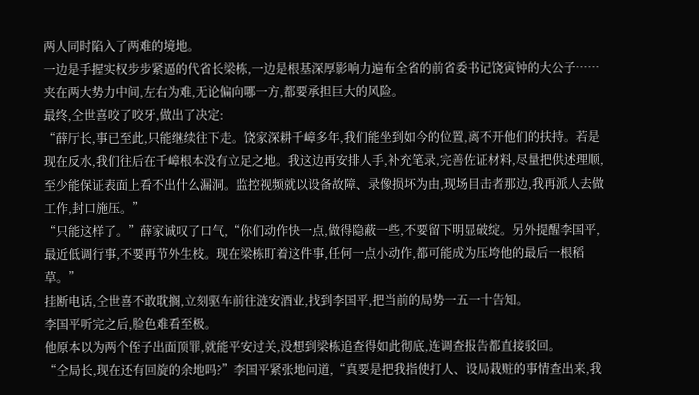两人同时陷入了两难的境地。
一边是手握实权步步紧逼的代省长梁栋,一边是根基深厚影响力遍布全省的前省委书记饶寅钟的大公子……
夹在两大势力中间,左右为难,无论偏向哪一方,都要承担巨大的风险。
最终,仝世喜咬了咬牙,做出了决定:
“薛厅长,事已至此,只能继续往下走。饶家深耕千嶂多年,我们能坐到如今的位置,离不开他们的扶持。若是现在反水,我们往后在千嶂根本没有立足之地。我这边再安排人手,补充笔录,完善佐证材料,尽量把供述理顺,至少能保证表面上看不出什么漏洞。监控视频就以设备故障、录像损坏为由,现场目击者那边,我再派人去做工作,封口施压。”
“只能这样了。”薛家诚叹了口气,“你们动作快一点,做得隐蔽一些,不要留下明显破绽。另外提醒李国平,最近低调行事,不要再节外生枝。现在梁栋盯着这件事,任何一点小动作,都可能成为压垮他的最后一根稻草。”
挂断电话,仝世喜不敢耽搁,立刻驱车前往涟安酒业,找到李国平,把当前的局势一五一十告知。
李国平听完之后,脸色难看至极。
他原本以为两个侄子出面顶罪,就能平安过关,没想到梁栋追查得如此彻底,连调查报告都直接驳回。
“仝局长,现在还有回旋的余地吗?”李国平紧张地问道,“真要是把我指使打人、设局栽赃的事情查出来,我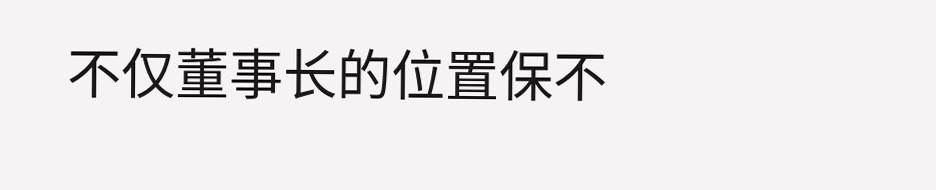不仅董事长的位置保不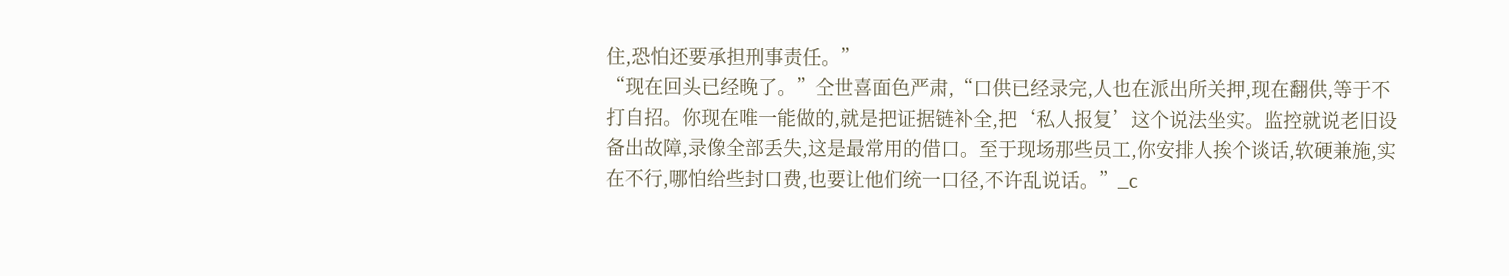住,恐怕还要承担刑事责任。”
“现在回头已经晚了。”仝世喜面色严肃,“口供已经录完,人也在派出所关押,现在翻供,等于不打自招。你现在唯一能做的,就是把证据链补全,把‘私人报复’这个说法坐实。监控就说老旧设备出故障,录像全部丢失,这是最常用的借口。至于现场那些员工,你安排人挨个谈话,软硬兼施,实在不行,哪怕给些封口费,也要让他们统一口径,不许乱说话。”_c